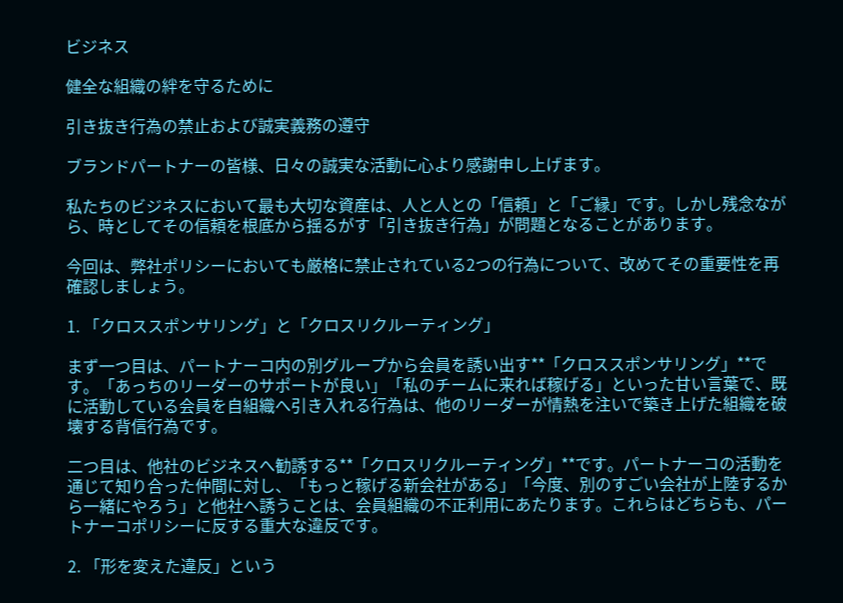ビジネス

健全な組織の絆を守るために

引き抜き行為の禁止および誠実義務の遵守

ブランドパートナーの皆様、日々の誠実な活動に心より感謝申し上げます。

私たちのビジネスにおいて最も大切な資産は、人と人との「信頼」と「ご縁」です。しかし残念ながら、時としてその信頼を根底から揺るがす「引き抜き行為」が問題となることがあります。

今回は、弊社ポリシーにおいても厳格に禁止されている2つの行為について、改めてその重要性を再確認しましょう。

1. 「クロススポンサリング」と「クロスリクルーティング」

まず一つ目は、パートナーコ内の別グループから会員を誘い出す**「クロススポンサリング」**です。「あっちのリーダーのサポートが良い」「私のチームに来れば稼げる」といった甘い言葉で、既に活動している会員を自組織へ引き入れる行為は、他のリーダーが情熱を注いで築き上げた組織を破壊する背信行為です。

二つ目は、他社のビジネスへ勧誘する**「クロスリクルーティング」**です。パートナーコの活動を通じて知り合った仲間に対し、「もっと稼げる新会社がある」「今度、別のすごい会社が上陸するから一緒にやろう」と他社へ誘うことは、会員組織の不正利用にあたります。これらはどちらも、パートナーコポリシーに反する重大な違反です。

2. 「形を変えた違反」という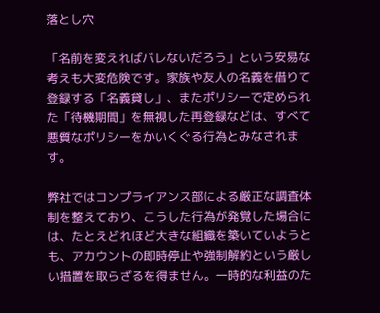落とし穴

「名前を変えればバレないだろう」という安易な考えも大変危険です。家族や友人の名義を借りて登録する「名義貸し」、またポリシーで定められた「待機期間」を無視した再登録などは、すべて悪質なポリシーをかいくぐる行為とみなされます。

弊社ではコンプライアンス部による厳正な調査体制を整えており、こうした行為が発覚した場合には、たとえどれほど大きな組織を築いていようとも、アカウントの即時停止や強制解約という厳しい措置を取らざるを得ません。一時的な利益のた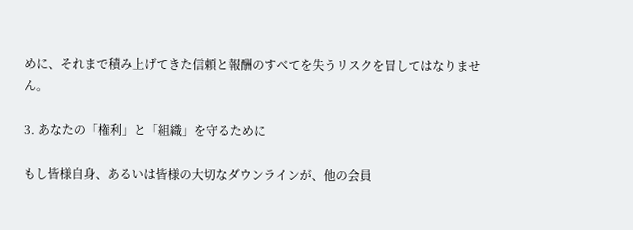めに、それまで積み上げてきた信頼と報酬のすべてを失うリスクを冒してはなりません。

3. あなたの「権利」と「組織」を守るために

もし皆様自身、あるいは皆様の大切なダウンラインが、他の会員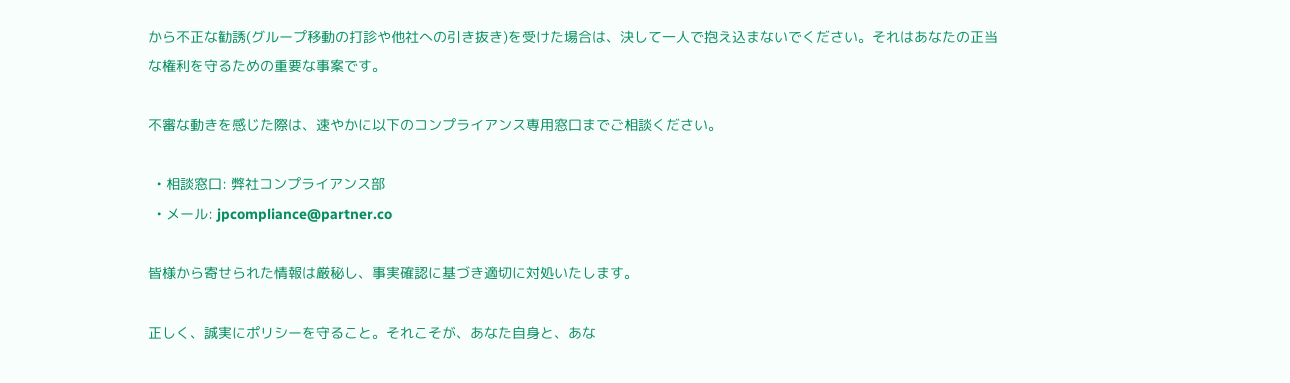から不正な勧誘(グループ移動の打診や他社への引き抜き)を受けた場合は、決して一人で抱え込まないでください。それはあなたの正当な権利を守るための重要な事案です。

不審な動きを感じた際は、速やかに以下のコンプライアンス専用窓口までご相談ください。

  • 相談窓口: 弊社コンプライアンス部
  • メール: jpcompliance@partner.co

皆様から寄せられた情報は厳秘し、事実確認に基づき適切に対処いたします。

正しく、誠実にポリシーを守ること。それこそが、あなた自身と、あな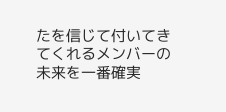たを信じて付いてきてくれるメンバーの未来を一番確実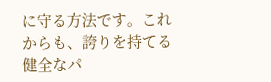に守る方法です。これからも、誇りを持てる健全なパ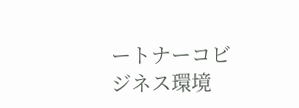ートナーコビジネス環境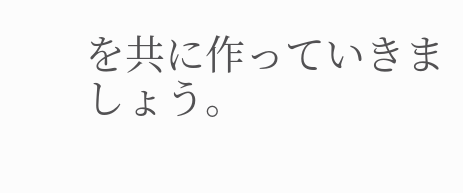を共に作っていきましょう。